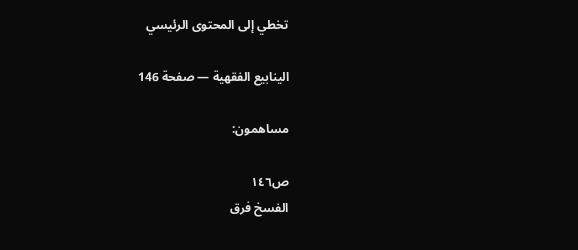تخطي إلى المحتوى الرئيسي

الينابيع الفقهية — صفحة 146

مساهمون:

ص١٤٦
الفسخ فرق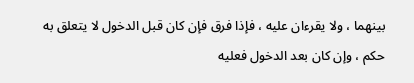بينهما ، ولا يقرءان عليه ، فإذا فرق فإن كان قبل الدخول لا يتعلق به حكم ، وإن كان بعد الدخول فعليه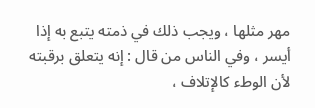مهر مثلها ، ويجب ذلك في ذمته يتبع به إذا أيسر ، وفي الناس من قال : إنه يتعلق برقبته لأن الوطء كالإتلاف ،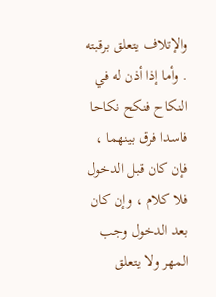والإتلاف يتعلق برقبته . وأما إذا أذن له في النكاح فنكح نكاحا فاسدا فرق بينهما ، فإن كان قبل الدخول فلا كلام ، وإن كان بعد الدخول وجب المهر ولا يتعلق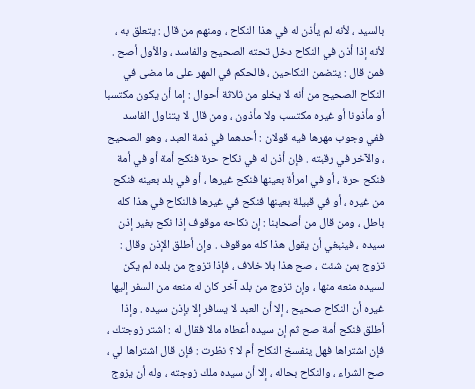بالسيد ، لأنه لم يأذن له في هذا النكاح ، ومنهم من قال : يتعلق به ، لأنه إذا أذن في النكاح دخل تحته الصحيح والفاسد ، والأول أصح . فمن قال : يتضمن النكاحين ، فالحكم في المهر على ما مضى في النكاح الصحيح من أنه لا يخلو من ثلاثة أحوال : إما أن يكون مكتسبا أو مأذونا أو غيره مكتسب ولا مأذون ، ومن قال لا يتناول الفاسد ففي وجوب مهرها فيه قولان : أحدهما في ذمة العبد ، وهو الصحيح ، والآخر في رقبته . فإن أذن له في نكاح حرة فنكح أمة أو في أمة فنكح حرة ، أو في امرأة بعينها فنكح غيرها ، أو في بلد بعينه فنكح من غيره ، أو في قبيلة بعينها فنكح في غيرها فالنكاح في هذا كله باطل ، ومن قال من أصحابنا : إن نكاحه موقوف إذا نكح بغير إذن سيده ، فينبغي أن يقول هذا كله موقوف . وإن أطلق الإذن وقال : تزوج بمن شئت ، صح هذا بلا خلاف ، فإذا تزوج من بلده لم يكن لسيده منعه منها ، وإن تزوج من بلد آخر كان له منعه من السفر إليها غيره أن النكاح صحيح ، إلا أن العبد لا يسافر إلا بإذن سيده . وإذا أطلق فنكح أمة صح ثم إن سيده أعطاه مالا فقال له : اشتر زوجتك ، فإن اشتراها فهل ينفسخ النكاح أم لا ؟ نظرت : فإن قال اشتراها لي ، صح الشراء ، والنكاح بحاله ، إلا أن سيده ملك زوجته ، وله أن يزوج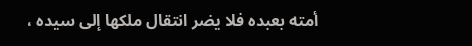أمته بعبده فلا يضر انتقال ملكها إلى سيده ،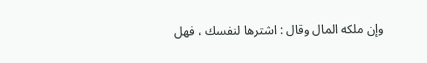وإن ملكه المال وقال : اشترها لنفسك ، فهل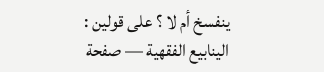ينفسخ أم لا ؟ على قولين :
الينابيع الفقهية — صفحة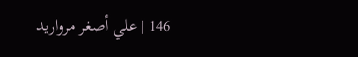146 | علي أصغر مرواريد